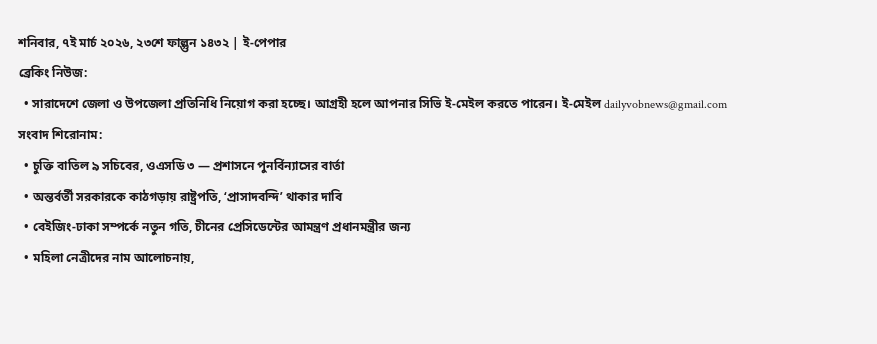শনিবার, ৭ই মার্চ ২০২৬, ২৩শে ফাল্গুন ১৪৩২ | ই-পেপার
ব্রেকিং নিউজ:
  • সারাদেশে জেলা ও উপজেলা প্রতিনিধি নিয়োগ করা হচ্ছে। আগ্রহী হলে আপনার সিভি ই-মেইল করতে পারেন। ই-মেইল dailyvobnews@gmail.com
সংবাদ শিরোনাম:
  • চুক্তি বাতিল ৯ সচিবের, ওএসডি ৩ — প্রশাসনে পুনর্বিন্যাসের বার্তা
  • অন্তর্বর্তী সরকারকে কাঠগড়ায় রাষ্ট্রপতি, ‘প্রাসাদবন্দি’ থাকার দাবি
  • বেইজিং-ঢাকা সম্পর্কে নতুন গতি, চীনের প্রেসিডেন্টের আমন্ত্রণ প্রধানমন্ত্রীর জন্য
  • মহিলা নেত্রীদের নাম আলোচনায়,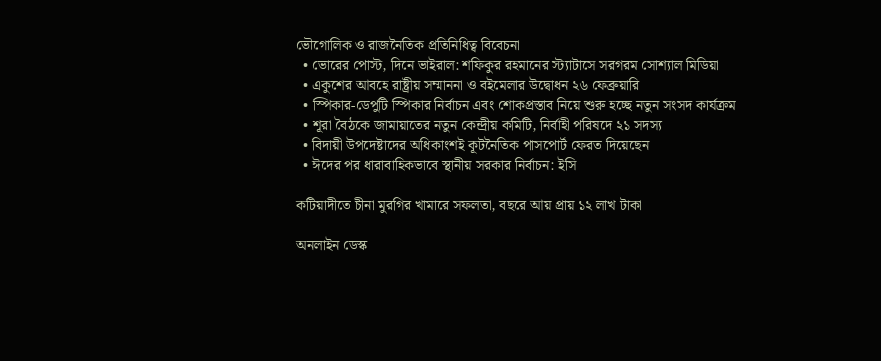ভৌগোলিক ও রাজনৈতিক প্রতিনিধিত্ব বিবেচনা
  • ভোরের পোস্ট, দিনে ভাইরাল: শফিকুর রহমানের স্ট্যাটাসে সরগরম সোশ্যাল মিডিয়া
  • একুশের আবহে রাষ্ট্রীয় সম্মাননা ও বইমেলার উদ্বোধন ২৬ ফেব্রুয়ারি
  • স্পিকার-ডেপুটি স্পিকার নির্বাচন এবং শোকপ্রস্তাব নিয়ে শুরু হচ্ছে নতুন সংসদ কার্যক্রম
  • শূরা বৈঠকে জামায়াতের নতুন কেন্দ্রীয় কমিটি, নির্বাহী পরিষদে ২১ সদস্য
  • বিদায়ী উপদেষ্টাদের অধিকাংশই কূটনৈতিক পাসপোর্ট ফেরত দিয়েছেন
  • ঈদের পর ধারাবাহিকভাবে স্থানীয় সরকার নির্বাচন: ইসি

কটিয়াদীতে চীনা মুরগির খামারে সফলতা, বছরে আয় প্রায় ১২ লাখ টাকা

অনলাইন ডেস্ক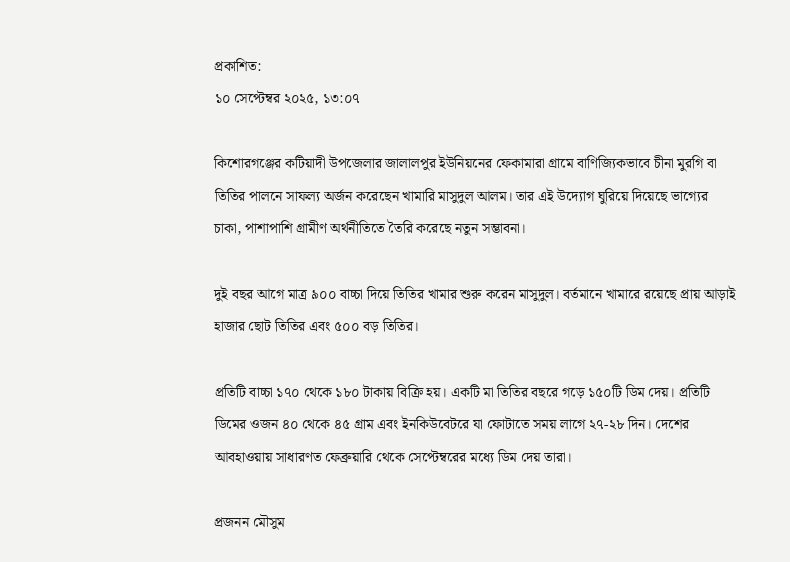প্রকাশিত:
১০ সেপ্টেম্বর ২০২৫, ১৩:০৭

কিশোরগঞ্জের কটিয়াদী উপজেলার জালালপুর ইউনিয়নের ফেকামারা গ্রামে বাণিজ্যিকভাবে চীনা মুরগি বা তিতির পালনে সাফল্য অর্জন করেছেন খামারি মাসুদুল আলম। তার এই উদ্যোগ ঘুরিয়ে দিয়েছে ভাগ্যের চাকা, পাশাপাশি গ্রামীণ অর্থনীতিতে তৈরি করেছে নতুন সম্ভাবনা।

দুই বছর আগে মাত্র ৯০০ বাচ্চা দিয়ে তিতির খামার শুরু করেন মাসুদুল। বর্তমানে খামারে রয়েছে প্রায় আড়াই হাজার ছোট তিতির এবং ৫০০ বড় তিতির।

প্রতিটি বাচ্চা ১৭০ থেকে ১৮০ টাকায় বিক্রি হয়। একটি মা তিতির বছরে গড়ে ১৫০টি ডিম দেয়। প্রতিটি ডিমের ওজন ৪০ থেকে ৪৫ গ্রাম এবং ইনকিউবেটরে যা ফোটাতে সময় লাগে ২৭-২৮ দিন। দেশের আবহাওয়ায় সাধারণত ফেব্রুয়ারি থেকে সেপ্টেম্বরের মধ্যে ডিম দেয় তারা।

প্রজনন মৌসুম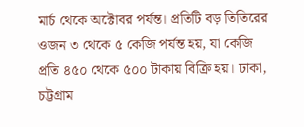মার্চ থেকে অক্টোবর পর্যন্ত। প্রতিটি বড় তিতিরের ওজন ৩ থেকে ৫ কেজি পর্যন্ত হয়, যা কেজি প্রতি ৪৫০ থেকে ৫০০ টাকায় বিক্রি হয়। ঢাকা, চট্টগ্রাম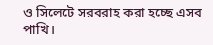ও সিলেটে সরবরাহ করা হচ্ছে এসব পাখি।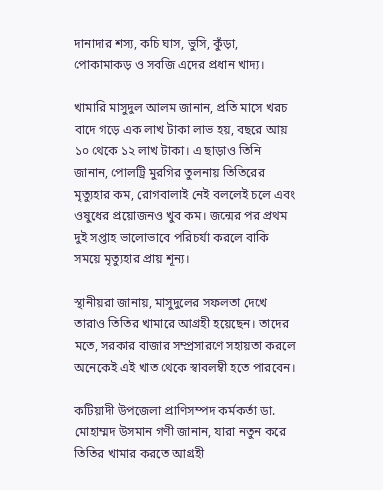দানাদার শস্য, কচি ঘাস, ভুসি, কুঁড়া, পোকামাকড় ও সবজি এদের প্রধান খাদ্য।

খামারি মাসুদুল আলম জানান, প্রতি মাসে খরচ বাদে গড়ে এক লাখ টাকা লাভ হয়, বছরে আয় ১০ থেকে ১২ লাখ টাকা। এ ছাড়াও তিনি জানান, পোলট্রি মুরগির তুলনায় তিতিরের মৃত্যুহার কম, রোগবালাই নেই বললেই চলে এবং ওষুধের প্রয়োজনও খুব কম। জন্মের পর প্রথম দুই সপ্তাহ ভালোভাবে পরিচর্যা করলে বাকি সময়ে মৃত্যুহার প্রায় শূন্য।

স্থানীয়রা জানায়, মাসুদুলের সফলতা দেখে তারাও তিতির খামারে আগ্রহী হয়েছেন। তাদের মতে, সরকার বাজার সম্প্রসারণে সহায়তা করলে অনেকেই এই খাত থেকে স্বাবলম্বী হতে পারবেন।

কটিয়াদী উপজেলা প্রাণিসম্পদ কর্মকর্তা ডা. মোহাম্মদ উসমান গণী জানান, যারা নতুন করে তিতির খামার করতে আগ্রহী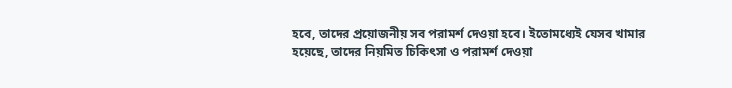হবে, তাদের প্রয়োজনীয় সব পরামর্শ দেওয়া হবে। ইতোমধ্যেই যেসব খামার হয়েছে, তাদের নিয়মিত চিকিৎসা ও পরামর্শ দেওয়া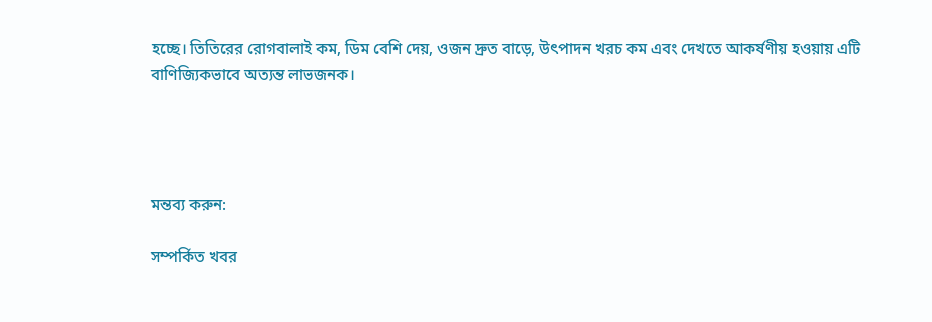হচ্ছে। তিতিরের রোগবালাই কম, ডিম বেশি দেয়, ওজন দ্রুত বাড়ে, উৎপাদন খরচ কম এবং দেখতে আকর্ষণীয় হওয়ায় এটি বাণিজ্যিকভাবে অত্যন্ত লাভজনক।




মন্তব্য করুন:

সম্পর্কিত খবর